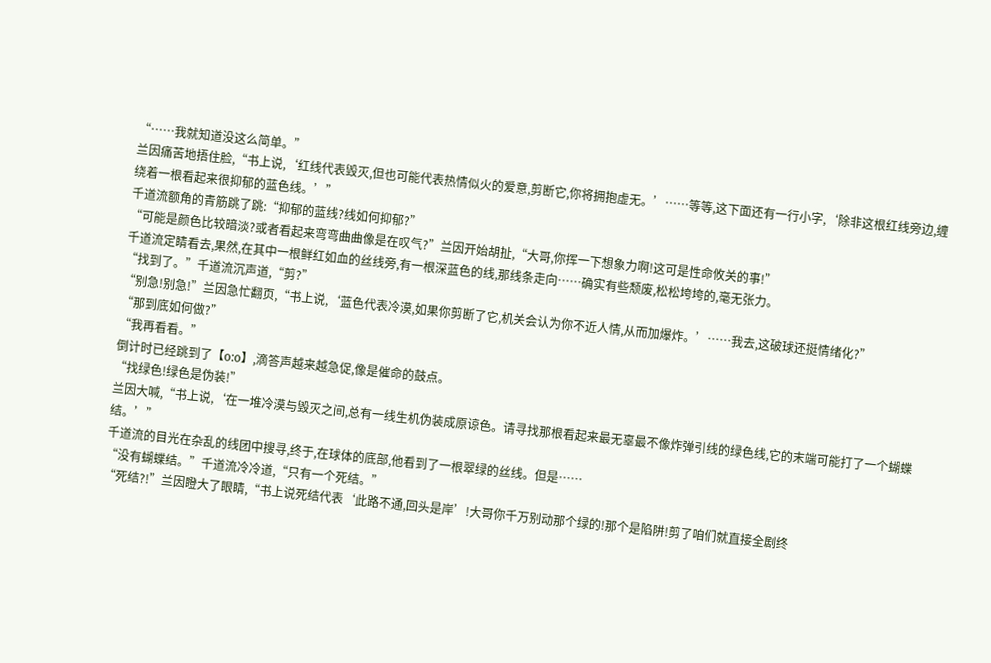“……我就知道没这么简单。”
兰因痛苦地捂住脸,“书上说,‘红线代表毁灭,但也可能代表热情似火的爱意,剪断它,你将拥抱虚无。’……等等,这下面还有一行小字,‘除非这根红线旁边,缠绕着一根看起来很抑郁的蓝色线。’”
千道流额角的青筋跳了跳:“抑郁的蓝线?线如何抑郁?”
“可能是颜色比较暗淡?或者看起来弯弯曲曲像是在叹气?”兰因开始胡扯,“大哥,你挥一下想象力啊!这可是性命攸关的事!”
千道流定睛看去,果然,在其中一根鲜红如血的丝线旁,有一根深蓝色的线,那线条走向……确实有些颓废,松松垮垮的,毫无张力。
“找到了。”千道流沉声道,“剪?”
“别急!别急!”兰因急忙翻页,“书上说,‘蓝色代表冷漠,如果你剪断了它,机关会认为你不近人情,从而加爆炸。’……我去,这破球还挺情绪化?”
“那到底如何做?”
“我再看看。”
倒计时已经跳到了【o:o】,滴答声越来越急促,像是催命的鼓点。
“找绿色!绿色是伪装!”
兰因大喊,“书上说,‘在一堆冷漠与毁灭之间,总有一线生机伪装成原谅色。请寻找那根看起来最无辜最不像炸弹引线的绿色线,它的末端可能打了一个蝴蝶结。’”
千道流的目光在杂乱的线团中搜寻,终于,在球体的底部,他看到了一根翠绿的丝线。但是……
“没有蝴蝶结。”千道流冷冷道,“只有一个死结。”
“死结?!”兰因瞪大了眼睛,“书上说死结代表‘此路不通,回头是岸’!大哥你千万别动那个绿的!那个是陷阱!剪了咱们就直接全剧终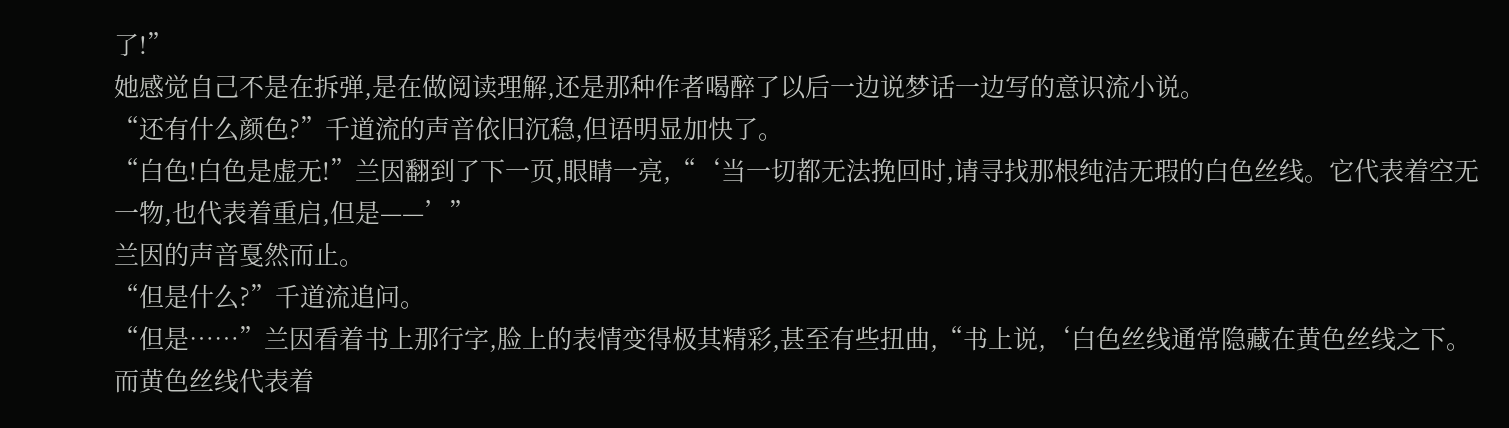了!”
她感觉自己不是在拆弹,是在做阅读理解,还是那种作者喝醉了以后一边说梦话一边写的意识流小说。
“还有什么颜色?”千道流的声音依旧沉稳,但语明显加快了。
“白色!白色是虚无!”兰因翻到了下一页,眼睛一亮,“‘当一切都无法挽回时,请寻找那根纯洁无瑕的白色丝线。它代表着空无一物,也代表着重启,但是——’”
兰因的声音戛然而止。
“但是什么?”千道流追问。
“但是……”兰因看着书上那行字,脸上的表情变得极其精彩,甚至有些扭曲,“书上说,‘白色丝线通常隐藏在黄色丝线之下。而黄色丝线代表着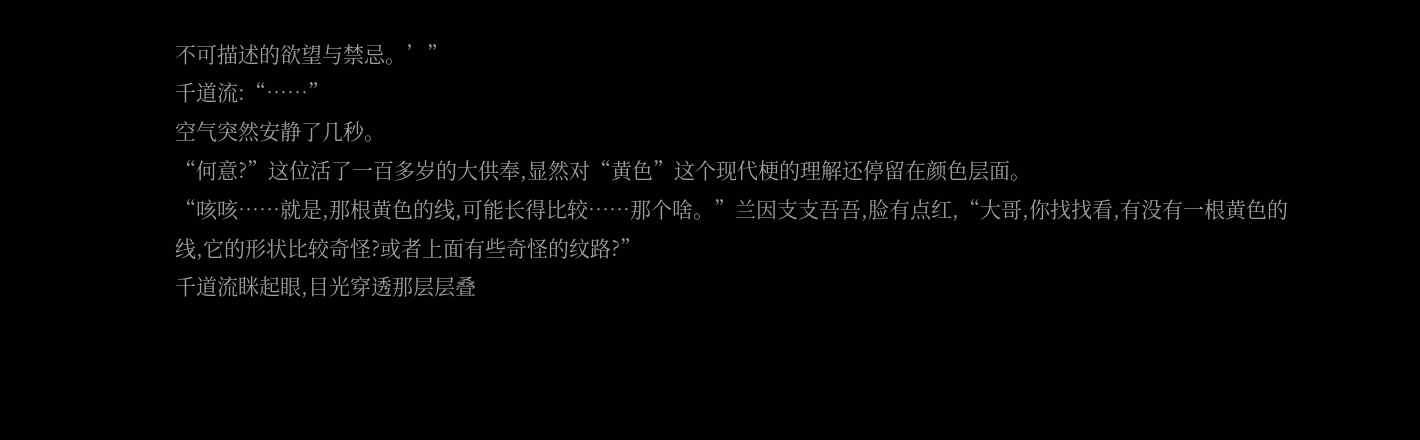不可描述的欲望与禁忌。’”
千道流:“……”
空气突然安静了几秒。
“何意?”这位活了一百多岁的大供奉,显然对“黄色”这个现代梗的理解还停留在颜色层面。
“咳咳……就是,那根黄色的线,可能长得比较……那个啥。”兰因支支吾吾,脸有点红,“大哥,你找找看,有没有一根黄色的线,它的形状比较奇怪?或者上面有些奇怪的纹路?”
千道流眯起眼,目光穿透那层层叠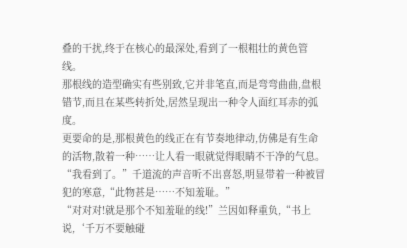叠的干扰,终于在核心的最深处,看到了一根粗壮的黄色管线。
那根线的造型确实有些别致,它并非笔直,而是弯弯曲曲,盘根错节,而且在某些转折处,居然呈现出一种令人面红耳赤的弧度。
更要命的是,那根黄色的线正在有节奏地律动,仿佛是有生命的活物,散着一种……让人看一眼就觉得眼睛不干净的气息。
“我看到了。”千道流的声音听不出喜怒,明显带着一种被冒犯的寒意,“此物甚是……不知羞耻。”
“对对对!就是那个不知羞耻的线!”兰因如释重负,“书上说,‘千万不要触碰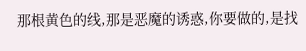那根黄色的线,那是恶魔的诱惑,你要做的,是找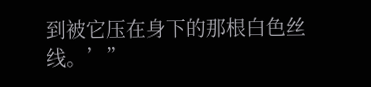到被它压在身下的那根白色丝线。’”